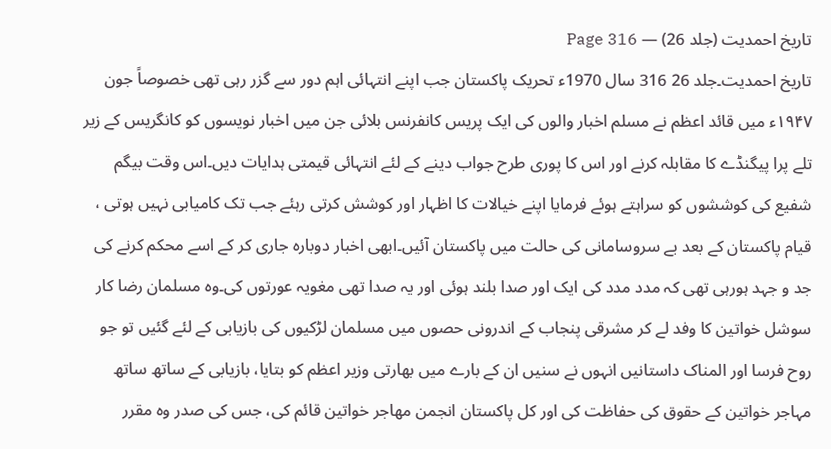تاریخ احمدیت (جلد 26) — Page 316
تاریخ احمدیت۔جلد 26 316 سال 1970ء تحریک پاکستان جب اپنے انتہائی اہم دور سے گزر رہی تھی خصوصاً جون ۱۹۴۷ء میں قائد اعظم نے مسلم اخبار والوں کی ایک پریس کانفرنس بلائی جن میں اخبار نویسوں کو کانگریس کے زیر تلے پرا پیگنڈے کا مقابلہ کرنے اور اس کا پوری طرح جواب دینے کے لئے انتہائی قیمتی ہدایات دیں۔اس وقت بیگم شفیع کی کوششوں کو سراہتے ہوئے فرمایا اپنے خیالات کا اظہار اور کوشش کرتی رہئے جب تک کامیابی نہیں ہوتی ، قیام پاکستان کے بعد بے سروسامانی کی حالت میں پاکستان آئیں۔ابھی اخبار دوبارہ جاری کر کے اسے محکم کرنے کی جد و جہد ہورہی تھی کہ مدد مدد کی ایک اور صدا بلند ہوئی اور یہ صدا تھی مغویہ عورتوں کی۔وہ مسلمان رضا کار سوشل خواتین کا وفد لے کر مشرقی پنجاب کے اندرونی حصوں میں مسلمان لڑکیوں کی بازیابی کے لئے گئیں تو جو روح فرسا اور المناک داستانیں انہوں نے سنیں ان کے بارے میں بھارتی وزیر اعظم کو بتایا، بازیابی کے ساتھ ساتھ مہاجر خواتین کے حقوق کی حفاظت کی اور کل پاکستان انجمن مهاجر خواتین قائم کی، جس کی صدر وہ مقرر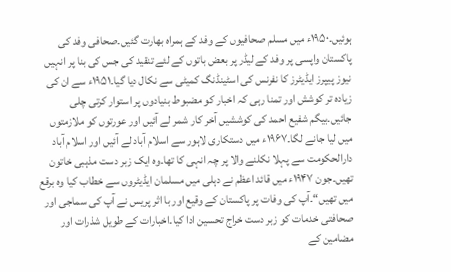ہوئیں۔۱۹۵۰ء میں مسلم صحافیوں کے وفد کے ہمراہ بھارت گئیں۔صحافی وفد کی پاکستان واپسی پر وفد کے لیڈر پر بعض باتوں کے لئے تنقید کی جس کی بنا پر انہیں نیوز پیپرز ایڈیٹرز کا نفرنس کی اسٹینڈنگ کمیٹی سے نکال دیا گیا۔۱۹۵۱ء سے ان کی زیادہ تر کوشش اور تمنا رہی کہ اخبار کو مضبوط بنیادوں پر استوار کرتی چلی جائیں۔بیگم شفیع احمد کی کوششیں آخر کار شمر لے آئیں اور عورتوں کو ملازمتوں میں لیا جانے لگا۔۱۹۶۷ء میں دستکاری لاہور سے اسلام آباد لے آئیں اور اسلام آباد دارالحکومت سے پہلا نکلنے والا پر چہ انہی کا تھا۔وہ ایک زبر دست مذہبی خاتون تھیں۔جون ۱۹۴۷ء میں قائد اعظم نے دہلی میں مسلمان ایڈیٹروں سے خطاب کیا وہ برقع میں تھیں“۔آپ کی وفات پر پاکستان کے وقیع اور با اثر پریس نے آپ کی سماجی اور صحافتی خدمات کو زبر دست خراج تحسین ادا کیا۔اخبارات کے طویل شذرات اور مضامین کے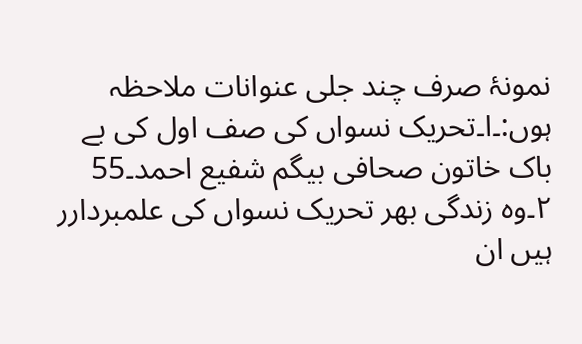نمونۂ صرف چند جلی عنوانات ملاحظہ ہوں:۔ا۔تحریک نسواں کی صف اول کی بے باک خاتون صحافی بیگم شفیع احمد۔55 ۲۔وہ زندگی بھر تحریک نسواں کی علمبردارر ہیں ان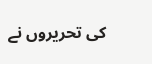کی تحریروں نے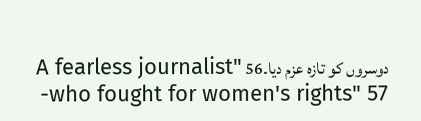دوسروں کو تازہ عزم دیا۔56 "A fearless journalist who fought for women's rights" 57-